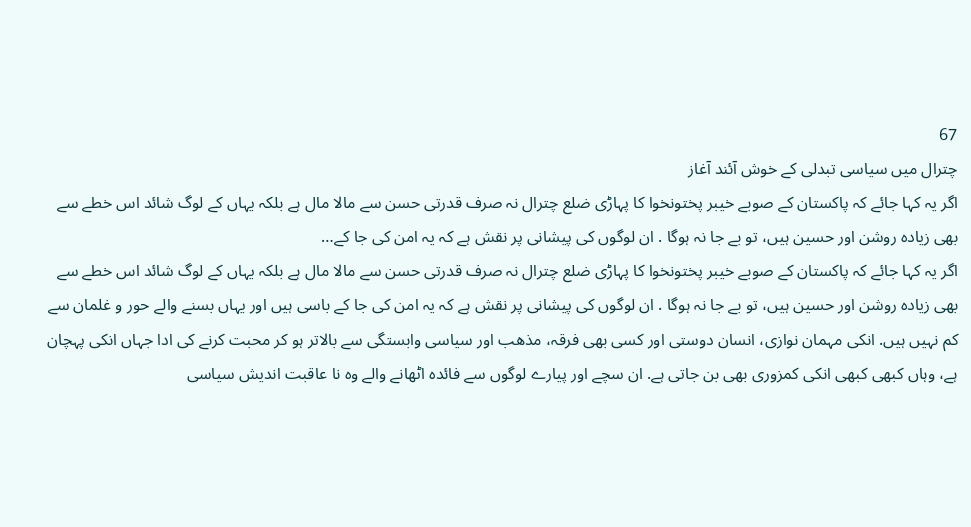67
چترال میں سیاسی تبدلی کے خوش آئند آغاز
اگر یہ کہا جائے کہ پاکستان کے صوبے خیبر پختونخوا کا پہاڑی ضلع چترال نہ صرف قدرتی حسن سے مالا مال ہے بلکہ یہاں کے لوگ شائد اس خطے سے بھی زیادہ روشن اور حسین ہیں، تو بے جا نہ ہوگا . ان لوگوں کی پیشانی پر نقش ہے کہ یہ امن کی جا کے…
اگر یہ کہا جائے کہ پاکستان کے صوبے خیبر پختونخوا کا پہاڑی ضلع چترال نہ صرف قدرتی حسن سے مالا مال ہے بلکہ یہاں کے لوگ شائد اس خطے سے بھی زیادہ روشن اور حسین ہیں، تو بے جا نہ ہوگا . ان لوگوں کی پیشانی پر نقش ہے کہ یہ امن کی جا کے باسی ہیں اور یہاں بسنے والے حور و غلمان سے کم نہیں ہیں. انکی مہمان نوازی، انسان دوستی اور کسی بھی فرقہ، مذھب اور سیاسی وابستگی سے بالاتر ہو کر محبت کرنے کی ادا جہاں انکی پہچان ہے، وہاں کبھی کبھی انکی کمزوری بھی بن جاتی ہے. ان سچے اور پیارے لوگوں سے فائدہ اٹھانے والے وہ نا عاقبت اندیش سیاسی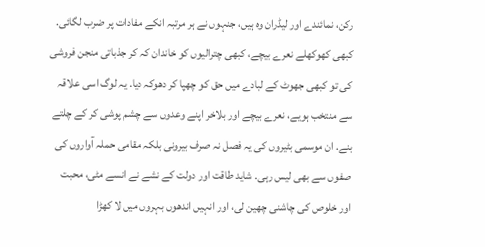رکن، نمائندے اور لیڈران وہ ہیں، جنہوں نے ہر مرتبہ انکے مفادات پر ضرب لگائی. کبھی کھوکھلے نعرے بیچے، کبھی چترالیوں کو خاندان کہ کر جذباتی منجن فروشی کی تو کبھی جھوٹ کے لبادے میں حق کو چھپا کر دھوکہ دیا. یہ لوگ اسی علاقہ سے منتخب ہویے، نعرے بیچے اور بلاخر اپنے وعدوں سے چشم پوشی کر کے چلتے بنے. ان موسمی بٹیروں کی یہ فصل نہ صرف بیرونی بلکہ مقامی حملہ آواروں کی صفوں سے بھی لیس رہی. شاید طاقت اور دولت کے نشے نے انسے مٹی، محبت اور خلوص کی چاشنی چھین لی، اور انہیں اندھوں بہروں میں لا کھڑا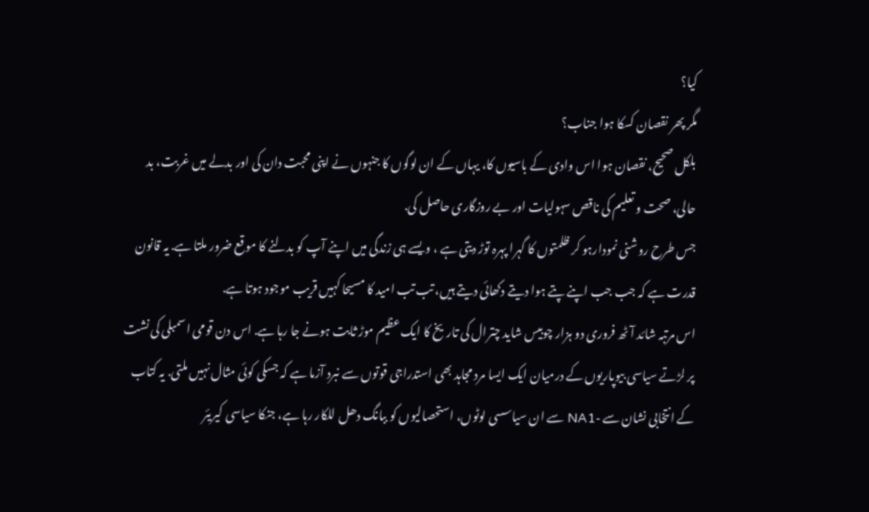کیا؟
مگر پھر نقصان کسکا ہوا جناب؟
بلکل صحیح، نقصان ہوا اس وادی کے باسیوں کا، یہاں کے ان لوگوں کا جنہوں نے اپنی محبت دان کی اور بدلے میں غربت، بد حالی، صحت و تعلیم کی ناقص سہولیات اور بے روزگاری حاصل کی.
جس طرح روشنی نمودارہو کر ظلمتوں کا گہرا پہرہ توڑ دیتی ہے ، ویسے ہی زندگی میں اپنے آپ کو بدلنے کا موقع ضرور ملتا ہے. یہ قانون قدرت ہے کہ جب جب اپنے پتے ہوا دیتے دکھائی دیتے ہیں، تب تب امید کا مسیحا کہیں قریب موجود ہوتا ہے.
اس مرتبہ شائد آٹھ فروری دو ہزار چوبیس شاید چترال کی تاریخ کا ایک عظیم موڑ ثابت ہونے جا رہا ہے. اس دن قومی اسمبلی کی نشت پر لڑتے سیاسی بیوپاریوں کے درمیان ایک ایسا مرد مجاہد بھی استدراجی قوتوں سے نبرد آزما ہے کہ جسکی کوئی مثال نہیں ملتی. یہ کتاب کے انتخابی نشان سے -NA1 سے ان سیاسسی لوٹوں، استحصالیوں کو ببانگ دھل للکار رہا ہے، جنکا سیاسی کیریئر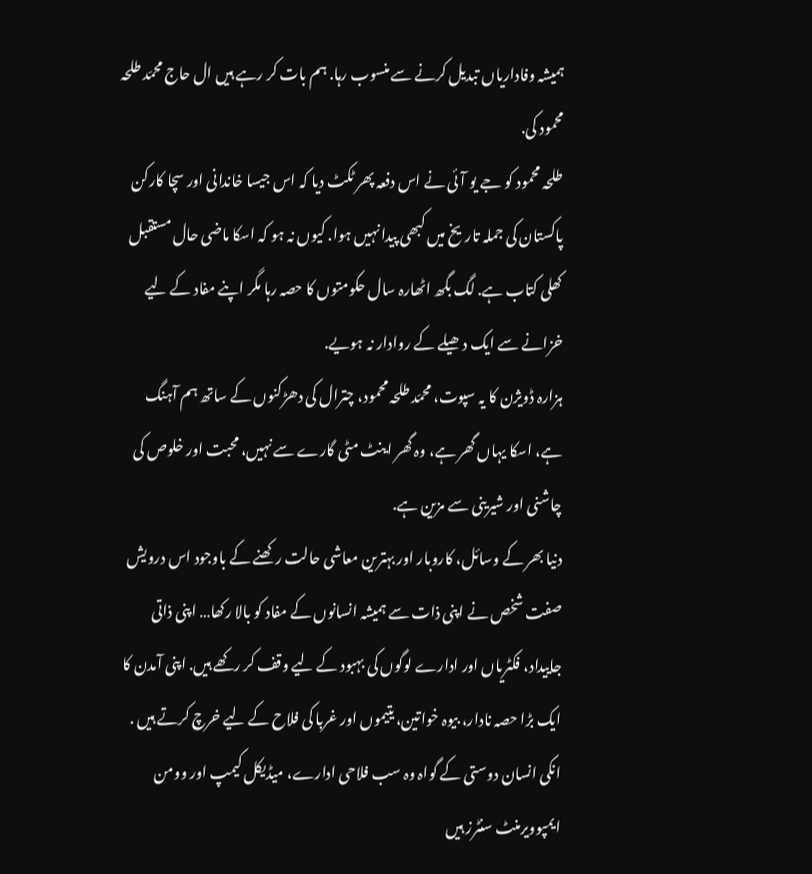ہمیشہ وفاداریاں تبدیل کرنے سے منسوب رہا. ہم بات کر رہے ہیں ال حاج محمّد طلحہ محمود کی.
طلحہ محمود کو جے یو آئی نے اس دفعہ پھر ٹکٹ دیا کہ اس جیسا خاندانی اور سچا کارکن پاکستان کی جملہ تاریخ میں کبھی پیدا نہیں ہوا. کیوں نہ ہو کہ اسکا ماضی حال مستقبل کھلی کتاب ہے. لگ بگھ اٹھارہ سال حکومتوں کا حصہ رہا مگر اپنے مفاد کے لیے خزانے سے ایک دھیلے کے روادار نہ ہویے.
ہزارہ ڈویژن کا یہ سپوت، محمّد طلحہ محمود، چترال کی دھڑکنوں کے ساتھ ہم آہنگ ہے، اسکا یہاں گھر ہے، وہ گھر اینٹ مٹی گارے سے نہیں، محبت اور خلوص کی چاشنی اور شیرینی سے مزین ہے.
دنیا بھر کے وسائل، کاروبار اور بہترین معاشی حالت رکھنے کے باوجود اس درویش صفت شخص نے اپنی ذات سے ہمیشہ انسانوں کے مفاد کو بالا رکھا… اپنی ذاتی جاییداد، فکٹریاں اور ادارے لوگوں کی بہبود کے لیے وقف کر رکھے ہیں. اپنی آمدن کا ایک بڑا حصہ نادار، بیوہ خواتین، یتیموں اور غربا کی فلاح کے لیے خرچ کرتے ہیں .
انکی انسان دوستی کے گواہ وہ سب فلاحی ادارے، میڈیکل کیمپ اور وومن ایمپوویرمنٹ سنٹرز ہیں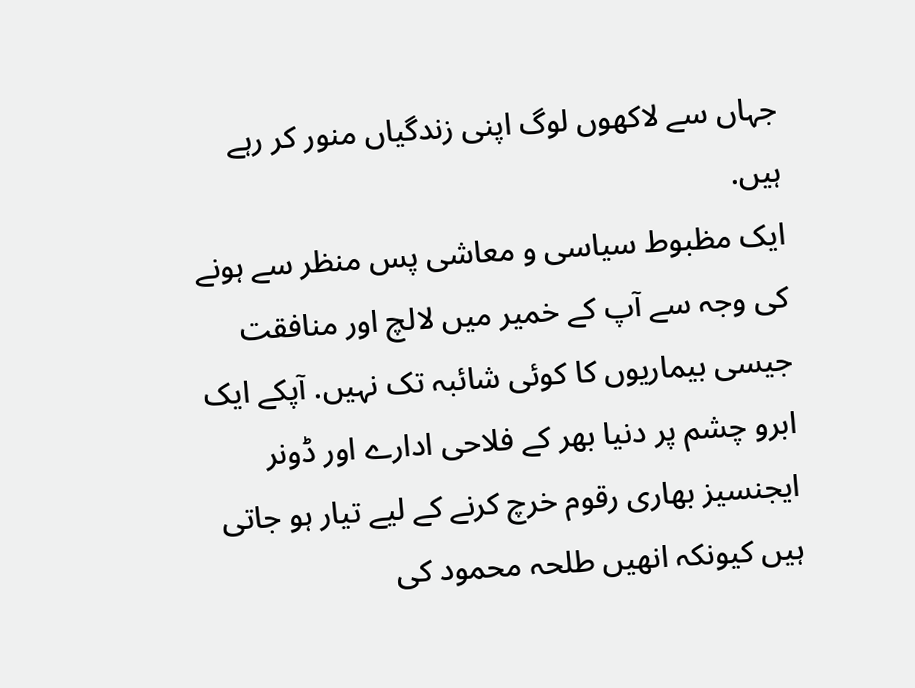جہاں سے لاکھوں لوگ اپنی زندگیاں منور کر رہے ہیں.
ایک مظبوط سیاسی و معاشی پس منظر سے ہونے کی وجہ سے آپ کے خمیر میں لالچ اور منافقت جیسی بیماریوں کا کوئی شائبہ تک نہیں. آپکے ایک ابرو چشم پر دنیا بھر کے فلاحی ادارے اور ڈونر ایجنسیز بھاری رقوم خرچ کرنے کے لیے تیار ہو جاتی ہیں کیونکہ انھیں طلحہ محمود کی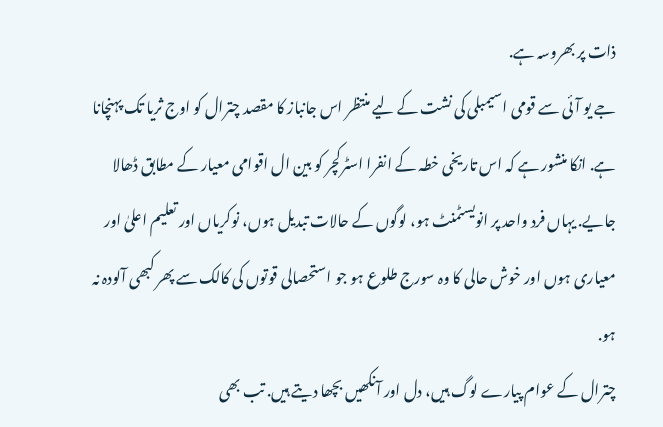ذات پر بھروسہ ہے.
جے یو آئی سے قومی اسیمبلی کی نشت کے لیے منتظر اس جانباز کا مقصد چترال کو اوج ثریا تک پہنچانا ہے. انکا منشور ہے کہ اس تاریخی خطہ کے انفرا اسٹرکچر کو بین ال اقوامی معیار کے مطابق ڈھالا جایے. یہاں فرد واحد پر انویسٹمنٹ ہو، لوگوں کے حالات تبدیل ہوں، نوکریاں اور تعلیم اعلیٰ اور معیاری ہوں اور خوش حالی کا وہ سورج طلوع ہو جو استحصالی قوتوں کی کالک سے پھر کبھی آلودہ نہ ہو.
چترال کے عوام پیارے لوگ ہیں، دل اور آنکھیں بچھا دیتے ہیں. تب بھی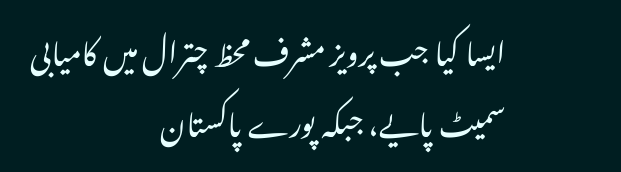ایسا کیا جب پرویز مشرف محظ چترال میں کامیابی سمیٹ پایے، جبکہ پورے پاکستان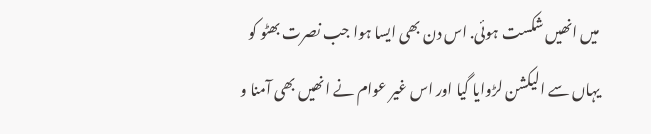میں انھیں شکست ہوئی. اس دن بھی ایسا ہوا جب نصرت بھٹو کو یہاں سے الیکشن لڑوایا گیا اور اس غیر عوام نے انھیں بھی آمنا و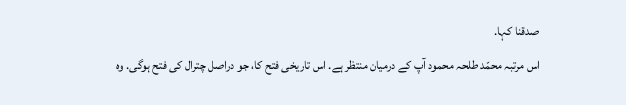صدقنا کہا.
اس مرتبہ محمّد طلحہ محمود آپ کے درمیان منتظر ہے. اس تاریخی فتح کا، جو دراصل چترال کی فتح ہوگی. وہ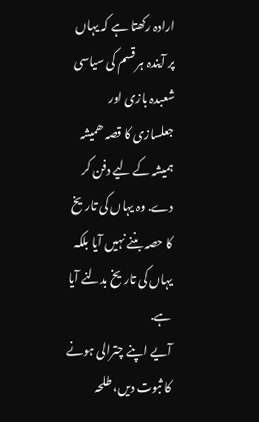ارادہ رکھتا ہے کہ یہاں پر آیندہ ہر قسم کی سیاسی شعبدہ بازی اور جعلسازی کا قصہ ھمیشہ ہمیشہ کے لیے دفن کر دے. وہ یہاں کی تاریخ کا حصہ بننے نہیں آیا بلکہ یہاں کی تاریخ بدلنے آیا ہے.
آیے اپنے چترالی ہونے کا ثبوت دیں، طلحہ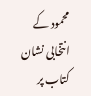محمود کے انتخابی نشان کتاب پر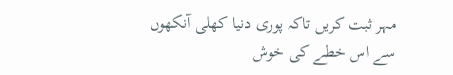مہر ثبت کریں تاکہ پوری دنیا کھلی آنکھوں سے اس خطے کی خوش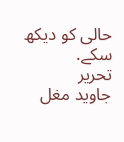حالی کو دیکھ سکے.
تحریر
جاوید مغل